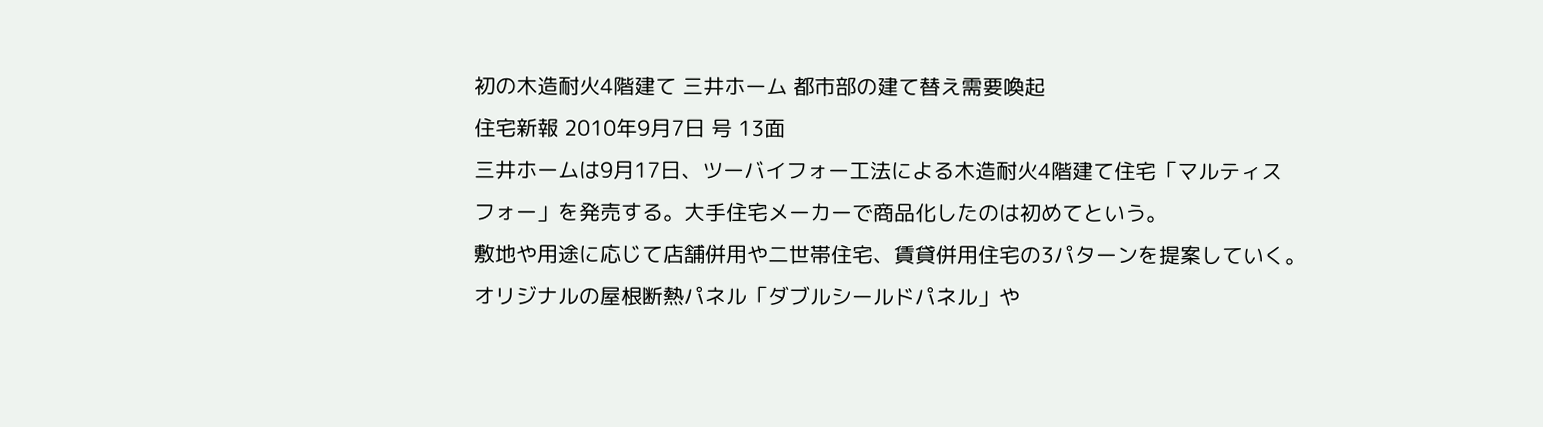初の木造耐火4階建て 三井ホーム 都市部の建て替え需要喚起
住宅新報 2010年9月7日 号 13面
三井ホームは9月17日、ツーバイフォー工法による木造耐火4階建て住宅「マルティス
フォー」を発売する。大手住宅メーカーで商品化したのは初めてという。
敷地や用途に応じて店舗併用や二世帯住宅、賃貸併用住宅の3パターンを提案していく。
オリジナルの屋根断熱パネル「ダブルシールドパネル」や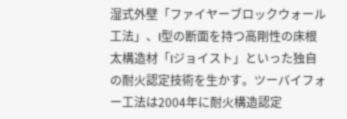湿式外壁「ファイヤーブロックウォール工法」、I型の断面を持つ高剛性の床根太構造材「Iジョイスト」といった独自の耐火認定技術を生かす。ツーバイフォー工法は2004年に耐火構造認定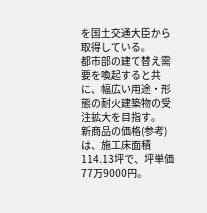を国土交通大臣から取得している。
都市部の建て替え需要を喚起すると共に、幅広い用途・形態の耐火建築物の受注拡大を目指す。
新商品の価格(参考)は、施工床面積114.13坪で、坪単価77万9000円。